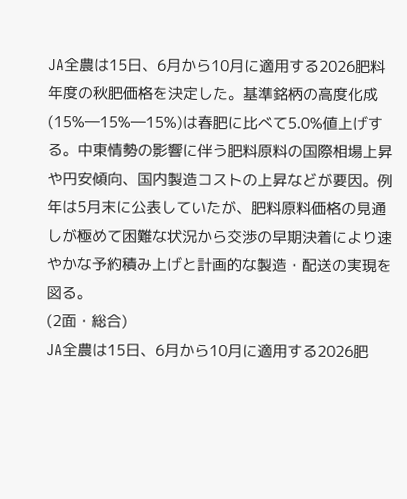JA全農は15日、6月から10月に適用する2026肥料年度の秋肥価格を決定した。基準銘柄の高度化成(15%―15%―15%)は春肥に比べて5.0%値上げする。中東情勢の影響に伴う肥料原料の国際相場上昇や円安傾向、国内製造コストの上昇などが要因。例年は5月末に公表していたが、肥料原料価格の見通しが極めて困難な状況から交渉の早期決着により速やかな予約積み上げと計画的な製造・配送の実現を図る。
(2面・総合)
JA全農は15日、6月から10月に適用する2026肥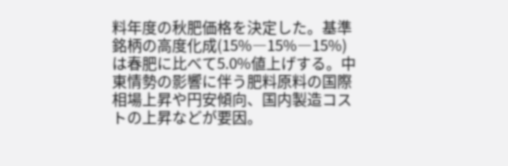料年度の秋肥価格を決定した。基準銘柄の高度化成(15%―15%―15%)は春肥に比べて5.0%値上げする。中東情勢の影響に伴う肥料原料の国際相場上昇や円安傾向、国内製造コストの上昇などが要因。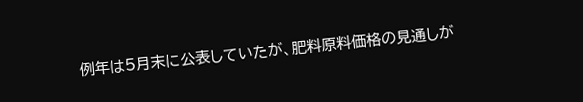例年は5月末に公表していたが、肥料原料価格の見通しが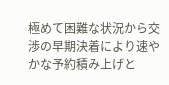極めて困難な状況から交渉の早期決着により速やかな予約積み上げと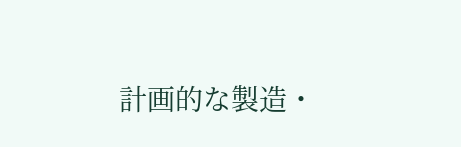計画的な製造・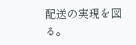配送の実現を図る。